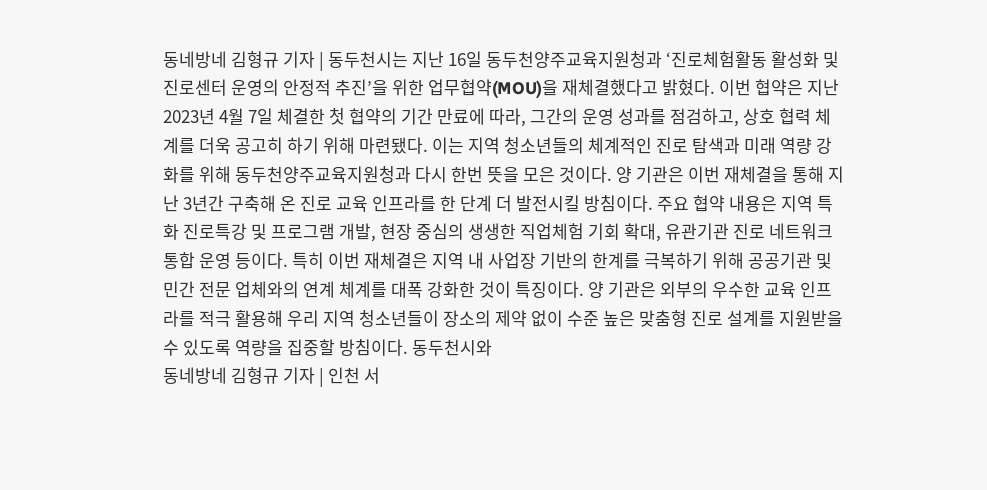동네방네 김형규 기자 | 동두천시는 지난 16일 동두천양주교육지원청과 ‘진로체험활동 활성화 및 진로센터 운영의 안정적 추진’을 위한 업무협약(MOU)을 재체결했다고 밝혔다. 이번 협약은 지난 2023년 4월 7일 체결한 첫 협약의 기간 만료에 따라, 그간의 운영 성과를 점검하고, 상호 협력 체계를 더욱 공고히 하기 위해 마련됐다. 이는 지역 청소년들의 체계적인 진로 탐색과 미래 역량 강화를 위해 동두천양주교육지원청과 다시 한번 뜻을 모은 것이다. 양 기관은 이번 재체결을 통해 지난 3년간 구축해 온 진로 교육 인프라를 한 단계 더 발전시킬 방침이다. 주요 협약 내용은 지역 특화 진로특강 및 프로그램 개발, 현장 중심의 생생한 직업체험 기회 확대, 유관기관 진로 네트워크 통합 운영 등이다. 특히 이번 재체결은 지역 내 사업장 기반의 한계를 극복하기 위해 공공기관 및 민간 전문 업체와의 연계 체계를 대폭 강화한 것이 특징이다. 양 기관은 외부의 우수한 교육 인프라를 적극 활용해 우리 지역 청소년들이 장소의 제약 없이 수준 높은 맞춤형 진로 설계를 지원받을 수 있도록 역량을 집중할 방침이다. 동두천시와
동네방네 김형규 기자 | 인천 서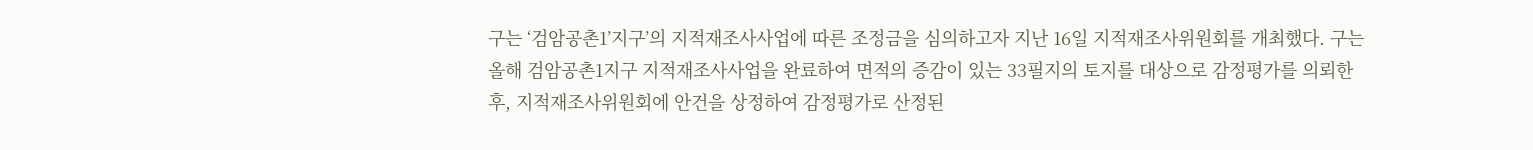구는 ‘검암공촌1’지구’의 지적재조사사업에 따른 조정금을 심의하고자 지난 16일 지적재조사위원회를 개최했다. 구는 올해 검암공촌1지구 지적재조사사업을 완료하여 면적의 증감이 있는 33필지의 토지를 대상으로 감정평가를 의뢰한 후, 지적재조사위원회에 안건을 상정하여 감정평가로 산정된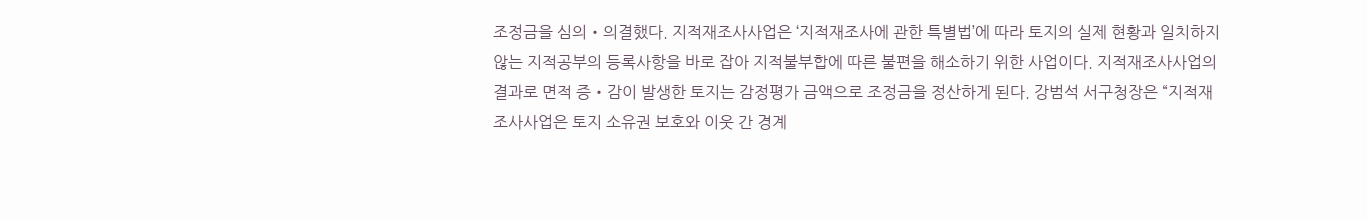조정금을 심의‧의결했다. 지적재조사사업은 ‘지적재조사에 관한 특별법’에 따라 토지의 실제 현황과 일치하지 않는 지적공부의 등록사항을 바로 잡아 지적불부합에 따른 불편을 해소하기 위한 사업이다. 지적재조사사업의 결과로 면적 증‧감이 발생한 토지는 감정평가 금액으로 조정금을 정산하게 된다. 강범석 서구청장은 “지적재조사사업은 토지 소유권 보호와 이웃 간 경계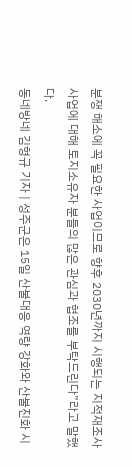분쟁 해소에 꼭 필요한 사업이므로 향후 2030년까지 시행되는 지적재조사사업에 대해 토지소유자 분들의 많은 관심과 협조를 부탁드린다”라고 말했다.
동네방네 김형규 기자 | 성주군은 15일 산불대응 역량 강화와 산불진화 시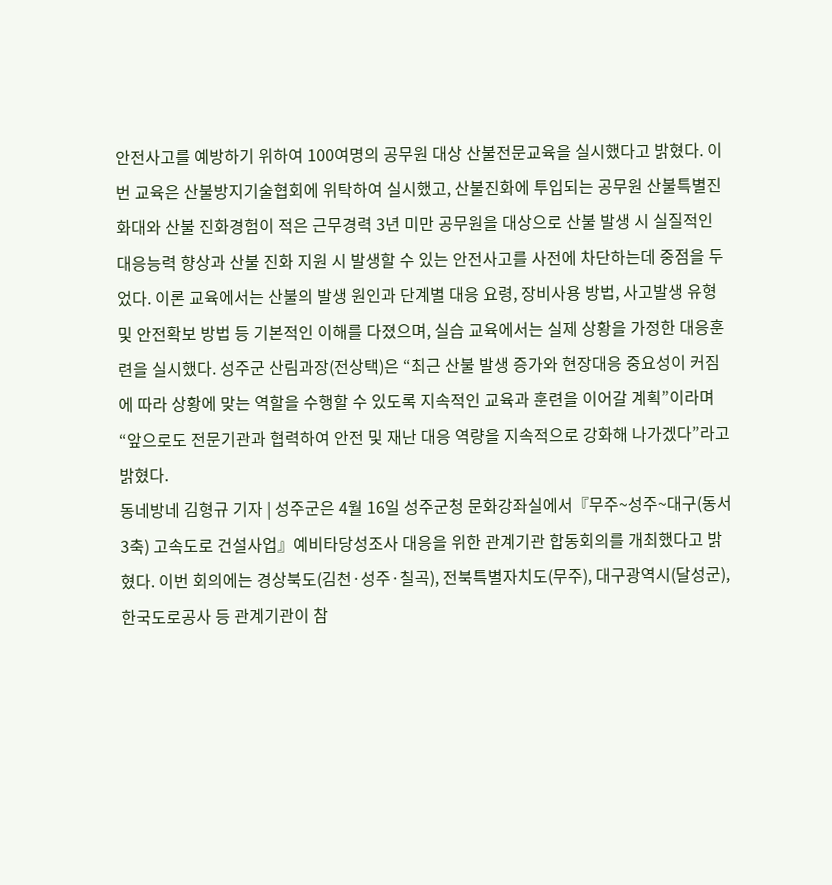안전사고를 예방하기 위하여 100여명의 공무원 대상 산불전문교육을 실시했다고 밝혔다. 이번 교육은 산불방지기술협회에 위탁하여 실시했고, 산불진화에 투입되는 공무원 산불특별진화대와 산불 진화경험이 적은 근무경력 3년 미만 공무원을 대상으로 산불 발생 시 실질적인 대응능력 향상과 산불 진화 지원 시 발생할 수 있는 안전사고를 사전에 차단하는데 중점을 두었다. 이론 교육에서는 산불의 발생 원인과 단계별 대응 요령, 장비사용 방법, 사고발생 유형 및 안전확보 방법 등 기본적인 이해를 다졌으며, 실습 교육에서는 실제 상황을 가정한 대응훈련을 실시했다. 성주군 산림과장(전상택)은 “최근 산불 발생 증가와 현장대응 중요성이 커짐에 따라 상황에 맞는 역할을 수행할 수 있도록 지속적인 교육과 훈련을 이어갈 계획”이라며 “앞으로도 전문기관과 협력하여 안전 및 재난 대응 역량을 지속적으로 강화해 나가겠다”라고 밝혔다.
동네방네 김형규 기자 | 성주군은 4월 16일 성주군청 문화강좌실에서『무주~성주~대구(동서3축) 고속도로 건설사업』예비타당성조사 대응을 위한 관계기관 합동회의를 개최했다고 밝혔다. 이번 회의에는 경상북도(김천·성주·칠곡), 전북특별자치도(무주), 대구광역시(달성군), 한국도로공사 등 관계기관이 참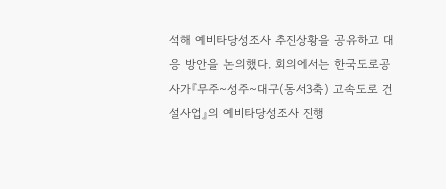석해 예비타당성조사 추진상황을 공유하고 대응 방안을 논의했다. 회의에서는 한국도로공사가『무주~성주~대구(동서3축) 고속도로 건설사업』의 예비타당성조사 진행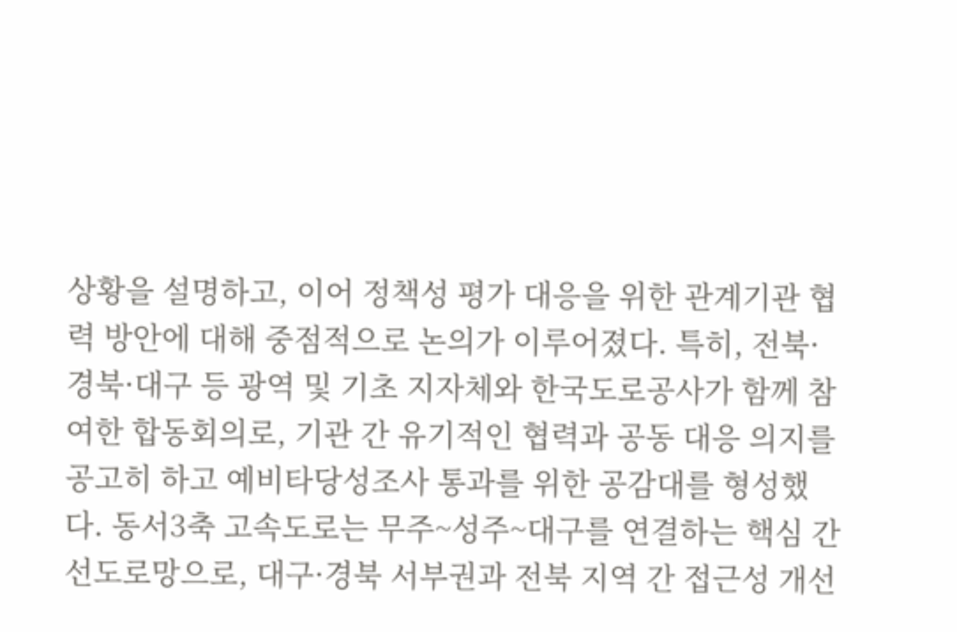상황을 설명하고, 이어 정책성 평가 대응을 위한 관계기관 협력 방안에 대해 중점적으로 논의가 이루어졌다. 특히, 전북·경북·대구 등 광역 및 기초 지자체와 한국도로공사가 함께 참여한 합동회의로, 기관 간 유기적인 협력과 공동 대응 의지를 공고히 하고 예비타당성조사 통과를 위한 공감대를 형성했다. 동서3축 고속도로는 무주~성주~대구를 연결하는 핵심 간선도로망으로, 대구·경북 서부권과 전북 지역 간 접근성 개선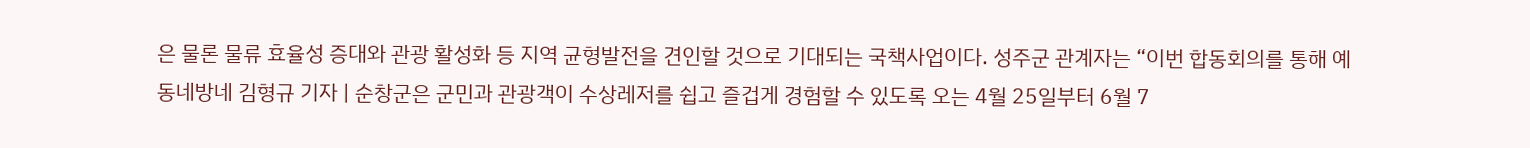은 물론 물류 효율성 증대와 관광 활성화 등 지역 균형발전을 견인할 것으로 기대되는 국책사업이다. 성주군 관계자는 “이번 합동회의를 통해 예
동네방네 김형규 기자 | 순창군은 군민과 관광객이 수상레저를 쉽고 즐겁게 경험할 수 있도록 오는 4월 25일부터 6월 7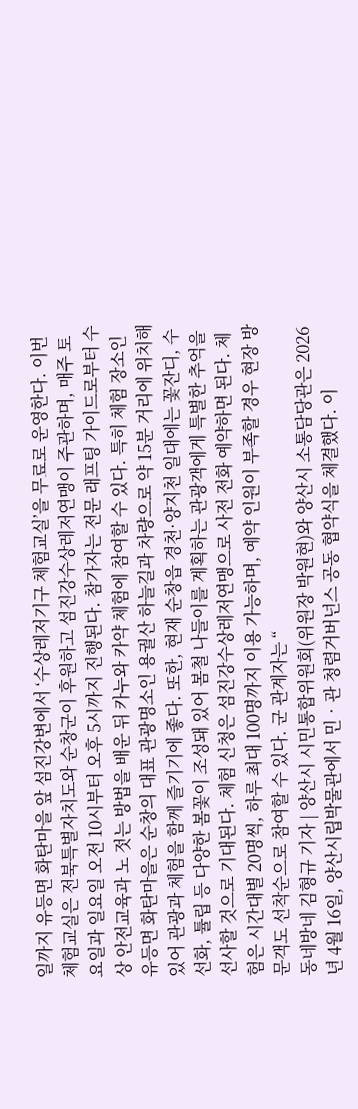일까지 유등면 화탄마을 앞 섬진강변에서 ‘수상레저기구 체험교실’을 무료로 운영한다. 이번 체험교실은 전북특별자치도와 순창군이 후원하고 섬진강수상레저연맹이 주관하며, 매주 토요일과 일요일 오전 10시부터 오후 5시까지 진행된다. 참가자는 전문 래프팅 가이드로부터 수상 안전교육과 노 젓는 방법을 배운 뒤 카누와 카약 체험에 참여할 수 있다. 특히 체험 장소인 유등면 화탄마을은 순창의 대표 관광명소인 용궐산 하늘길과 차량으로 약 15분 거리에 위치해 있어 관광과 체험을 함께 즐기기에 좋다. 또한, 현재 순창읍 경천·양지천 일대에는 꽃잔디, 수선화, 튤립 등 다양한 봄꽃이 조성돼 있어 봄철 나들이를 계획하는 관광객에게 특별한 추억을 선사할 것으로 기대된다. 체험 신청은 섬진강수상레저연맹으로 사전 전화 예약하면 된다. 체험은 시간대별 20명씩, 하루 최대 100명까지 이용 가능하며, 예약 인원이 부족할 경우 현장 방문객도 선착순으로 참여할 수 있다. 군 관계자는 “
동네방네 김형규 기자 | 양산시 시민통합위원회(위원장 박원현)와 양산시 소통담당관은 2026년 4월 16일, 양산시립박물관에서 민‧관 청렴거버넌스 공동 협약식을 체결했다. 이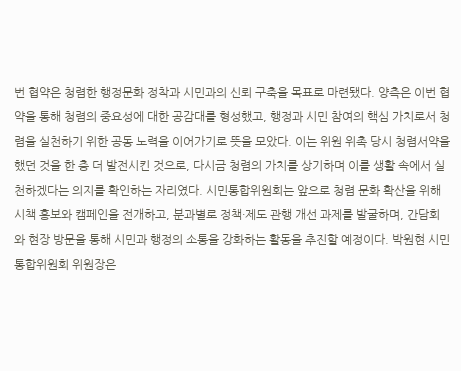번 협약은 청렴한 행정문화 정착과 시민과의 신뢰 구축을 목표로 마련됐다. 양측은 이번 협약을 통해 청렴의 중요성에 대한 공감대를 형성했고, 행정과 시민 참여의 핵심 가치로서 청렴을 실천하기 위한 공동 노력을 이어가기로 뜻을 모았다. 이는 위원 위촉 당시 청렴서약을 했던 것을 한 층 더 발전시킨 것으로, 다시금 청렴의 가치를 상기하며 이를 생활 속에서 실천하겠다는 의지를 확인하는 자리였다. 시민통합위원회는 앞으로 청렴 문화 확산을 위해 시책 홍보와 캠페인을 전개하고, 분과별로 정책·제도 관행 개선 과제를 발굴하며, 간담회와 현장 방문을 통해 시민과 행정의 소통을 강화하는 활동을 추진할 예정이다. 박원현 시민통합위원회 위원장은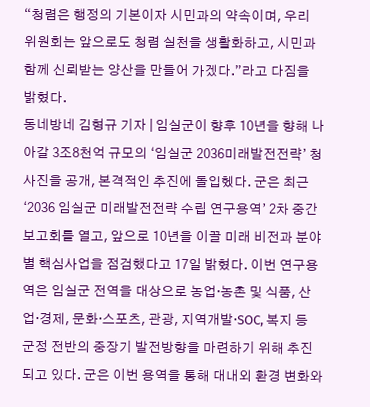“청렴은 행정의 기본이자 시민과의 약속이며, 우리 위원회는 앞으로도 청렴 실천을 생활화하고, 시민과 함께 신뢰받는 양산을 만들어 가겠다.”라고 다짐을 밝혔다.
동네방네 김형규 기자 | 임실군이 향후 10년을 향해 나아갈 3조8천억 규모의 ‘임실군 2036미래발전전략’ 청사진을 공개, 본격적인 추진에 돌입헸다. 군은 최근 ‘2036 임실군 미래발전전략 수립 연구용역’ 2차 중간보고회를 열고, 앞으로 10년을 이끌 미래 비전과 분야별 핵심사업을 점검했다고 17일 밝혔다. 이번 연구용역은 임실군 전역을 대상으로 농업·농촌 및 식품, 산업·경제, 문화·스포츠, 관광, 지역개발·SOC, 복지 등 군정 전반의 중장기 발전방향을 마련하기 위해 추진되고 있다. 군은 이번 용역을 통해 대내외 환경 변화와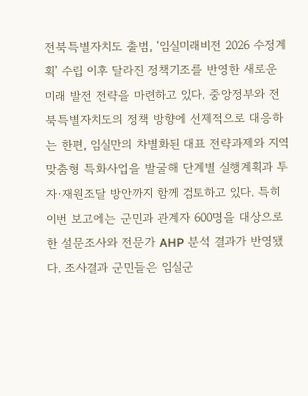전북특별자치도 출범, ‘임실미래비전 2026 수정계획’ 수립 이후 달라진 정책기조를 반영한 새로운 미래 발전 전략을 마련하고 있다. 중앙정부와 전북특별자치도의 정책 방향에 선제적으로 대응하는 한편, 임실만의 차별화된 대표 전략과제와 지역 맞춤형 특화사업을 발굴해 단계별 실행계획과 투자·재원조달 방안까지 함께 검토하고 있다. 특히 이번 보고에는 군민과 관계자 600명을 대상으로 한 설문조사와 전문가 AHP 분석 결과가 반영됐다. 조사결과 군민들은 임실군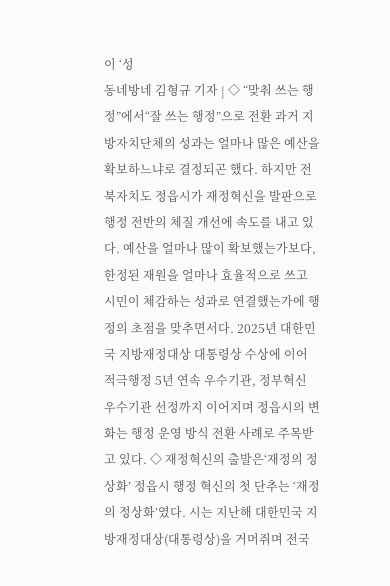이 ‘성
동네방네 김형규 기자 | ◇ “맞춰 쓰는 행정”에서“잘 쓰는 행정”으로 전환 과거 지방자치단체의 성과는 얼마나 많은 예산을 확보하느냐로 결정되곤 했다. 하지만 전북자치도 정읍시가 재정혁신을 발판으로 행정 전반의 체질 개선에 속도를 내고 있다. 예산을 얼마나 많이 확보했는가보다, 한정된 재원을 얼마나 효율적으로 쓰고 시민이 체감하는 성과로 연결했는가에 행정의 초점을 맞추면서다. 2025년 대한민국 지방재정대상 대통령상 수상에 이어 적극행정 5년 연속 우수기관, 정부혁신 우수기관 선정까지 이어지며 정읍시의 변화는 행정 운영 방식 전환 사례로 주목받고 있다. ◇ 재정혁신의 출발은‘재정의 정상화’ 정읍시 행정 혁신의 첫 단추는 ‘재정의 정상화’였다. 시는 지난해 대한민국 지방재정대상(대통령상)을 거머쥐며 전국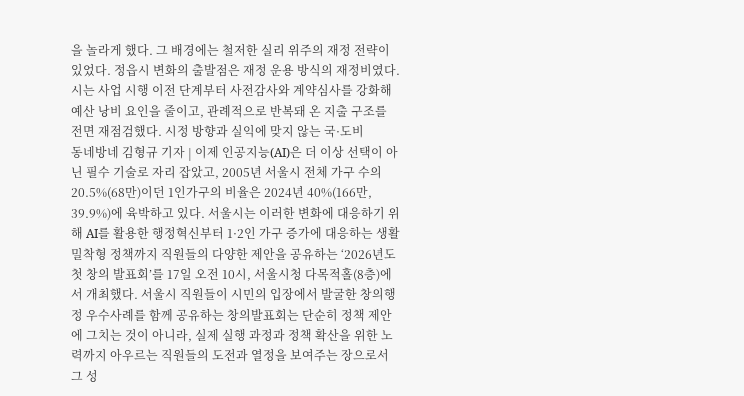을 놀라게 했다. 그 배경에는 철저한 실리 위주의 재정 전략이 있었다. 정읍시 변화의 출발점은 재정 운용 방식의 재정비였다. 시는 사업 시행 이전 단계부터 사전감사와 계약심사를 강화해 예산 낭비 요인을 줄이고, 관례적으로 반복돼 온 지출 구조를 전면 재점검했다. 시정 방향과 실익에 맞지 않는 국·도비
동네방네 김형규 기자 | 이제 인공지능(AI)은 더 이상 선택이 아닌 필수 기술로 자리 잡았고, 2005년 서울시 전체 가구 수의 20.5%(68만)이던 1인가구의 비율은 2024년 40%(166만, 39.9%)에 육박하고 있다. 서울시는 이러한 변화에 대응하기 위해 AI를 활용한 행정혁신부터 1·2인 가구 증가에 대응하는 생활밀착형 정책까지 직원들의 다양한 제안을 공유하는 ‘2026년도 첫 창의 발표회’를 17일 오전 10시, 서울시청 다목적홀(8층)에서 개최했다. 서울시 직원들이 시민의 입장에서 발굴한 창의행정 우수사례를 함께 공유하는 창의발표회는 단순히 정책 제안에 그치는 것이 아니라, 실제 실행 과정과 정책 확산을 위한 노력까지 아우르는 직원들의 도전과 열정을 보여주는 장으로서 그 성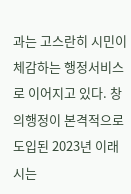과는 고스란히 시민이 체감하는 행정서비스로 이어지고 있다. 창의행정이 본격적으로 도입된 2023년 이래 시는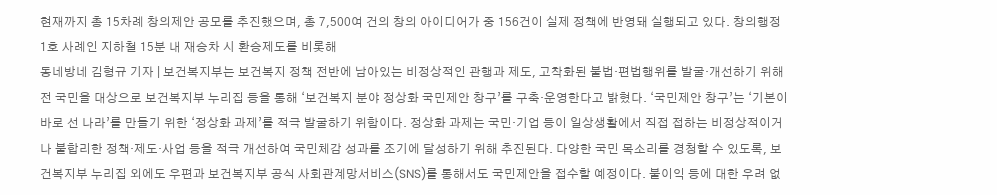현재까지 총 15차례 창의제안 공모를 추진했으며, 총 7,500여 건의 창의 아이디어가 중 156건이 실제 정책에 반영돼 실행되고 있다. 창의행정 1호 사례인 지하철 15분 내 재승차 시 환승제도를 비롯해
동네방네 김형규 기자 | 보건복지부는 보건복지 정책 전반에 남아있는 비정상적인 관행과 제도, 고착화된 불법·편법행위를 발굴·개선하기 위해 전 국민을 대상으로 보건복지부 누리집 등을 통해 ‘보건복지 분야 정상화 국민제안 창구’를 구축·운영한다고 밝혔다. ‘국민제안 창구’는 ‘기본이 바로 선 나라’를 만들기 위한 ‘정상화 과제’를 적극 발굴하기 위함이다. 정상화 과제는 국민·기업 등이 일상생활에서 직접 접하는 비정상적이거나 불합리한 정책·제도·사업 등을 적극 개선하여 국민체감 성과를 조기에 달성하기 위해 추진된다. 다양한 국민 목소리를 경청할 수 있도록, 보건복지부 누리집 외에도 우편과 보건복지부 공식 사회관계망서비스(SNS)를 통해서도 국민제안을 접수할 예정이다. 불이익 등에 대한 우려 없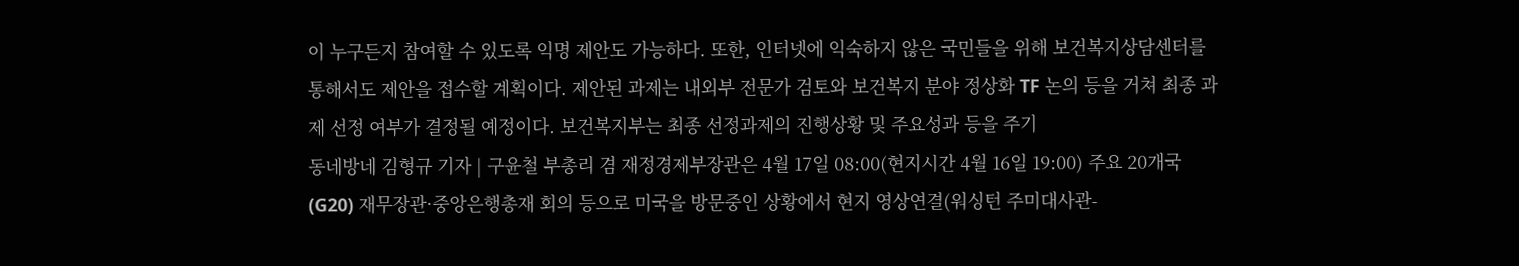이 누구든지 참여할 수 있도록 익명 제안도 가능하다. 또한, 인터넷에 익숙하지 않은 국민들을 위해 보건복지상담센터를 통해서도 제안을 접수할 계획이다. 제안된 과제는 내외부 전문가 검토와 보건복지 분야 정상화 TF 논의 등을 거쳐 최종 과제 선정 여부가 결정될 예정이다. 보건복지부는 최종 선정과제의 진행상황 및 주요성과 등을 주기
동네방네 김형규 기자 | 구윤철 부총리 겸 재정경제부장관은 4월 17일 08:00(현지시간 4월 16일 19:00) 주요 20개국(G20) 재무장관·중앙은행총재 회의 등으로 미국을 방문중인 상황에서 현지 영상연결(워싱턴 주미대사관-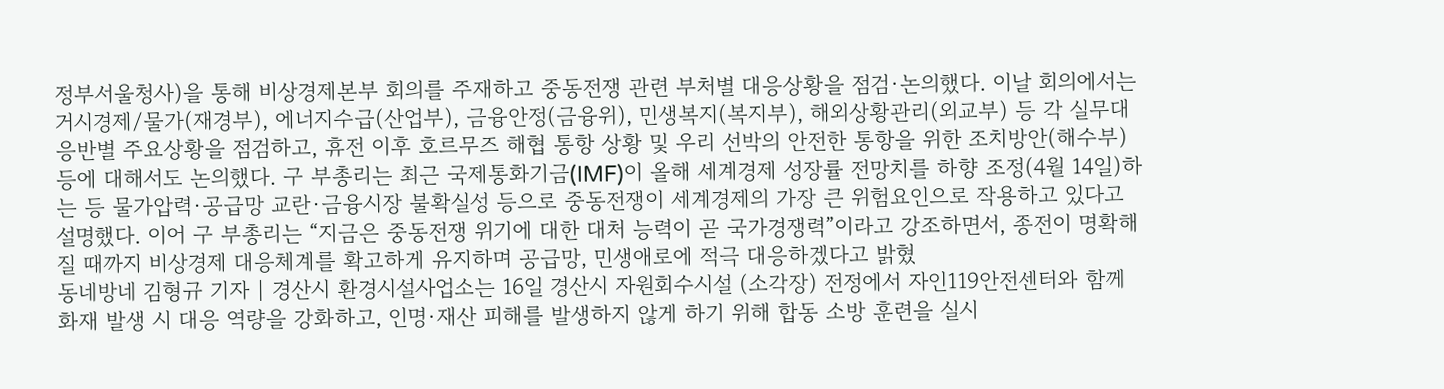정부서울청사)을 통해 비상경제본부 회의를 주재하고 중동전쟁 관련 부처별 대응상황을 점검·논의했다. 이날 회의에서는 거시경제/물가(재경부), 에너지수급(산업부), 금융안정(금융위), 민생복지(복지부), 해외상황관리(외교부) 등 각 실무대응반별 주요상황을 점검하고, 휴전 이후 호르무즈 해협 통항 상황 및 우리 선박의 안전한 통항을 위한 조치방안(해수부) 등에 대해서도 논의했다. 구 부총리는 최근 국제통화기금(IMF)이 올해 세계경제 성장률 전망치를 하향 조정(4월 14일)하는 등 물가압력·공급망 교란·금융시장 불확실성 등으로 중동전쟁이 세계경제의 가장 큰 위험요인으로 작용하고 있다고 설명했다. 이어 구 부총리는 “지금은 중동전쟁 위기에 대한 대처 능력이 곧 국가경쟁력”이라고 강조하면서, 종전이 명확해질 때까지 비상경제 대응체계를 확고하게 유지하며 공급망, 민생애로에 적극 대응하겠다고 밝혔
동네방네 김형규 기자 | 경산시 환경시설사업소는 16일 경산시 자원회수시설 (소각장) 전정에서 자인119안전센터와 함께 화재 발생 시 대응 역량을 강화하고, 인명·재산 피해를 발생하지 않게 하기 위해 합동 소방 훈련을 실시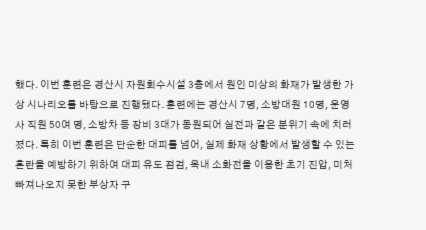했다. 이번 훈련은 경산시 자원회수시설 3층에서 원인 미상의 화재가 발생한 가상 시나리오를 바탕으로 진행됐다. 훈련에는 경산시 7명, 소방대원 10명, 운영사 직원 50여 명, 소방차 등 장비 3대가 동원되어 실전과 같은 분위기 속에 치러졌다. 특히 이번 훈련은 단순한 대피를 넘어, 실제 화재 상황에서 발생할 수 있는 혼란을 예방하기 위하여 대피 유도 점검, 옥내 소화전을 이용한 초기 진압, 미처 빠져나오지 못한 부상자 구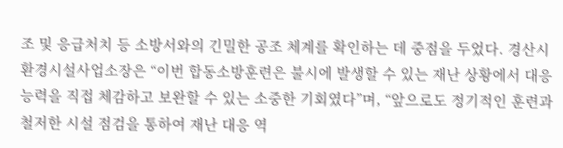조 및 응급처치 등 소방서와의 긴밀한 공조 체계를 확인하는 데 중점을 두었다. 경산시 환경시설사업소장은 “이번 합동소방훈련은 불시에 발생할 수 있는 재난 상황에서 대응 능력을 직접 체감하고 보완할 수 있는 소중한 기회였다”며, “앞으로도 정기적인 훈련과 철저한 시설 점검을 통하여 재난 대응 역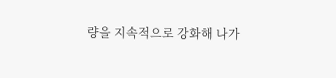량을 지속적으로 강화해 나가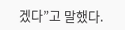겠다”고 말했다.